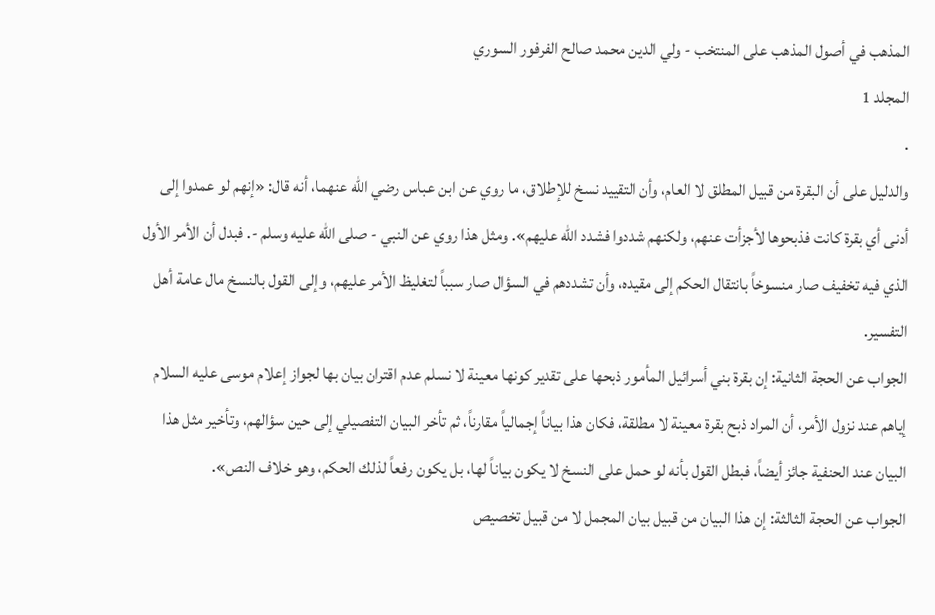المذهب في أصول المذهب على المنتخب - ولي الدين محمد صالح الفرفور السوري
المجلد 1
.
والدليل على أن البقرة من قبيل المطلق لا العام، وأن التقييد نسخ للإطلاق، ما روي عن ابن عباس رضي الله عنهما، أنه قال: «إنهم لو عمدوا إلى أدنى أي بقرة كانت فذبحوها لأجزأت عنهم، ولكنهم شددوا فشدد الله عليهم». ومثل هذا روي عن النبي - صلى الله عليه وسلم -. فبدل أن الأمر الأول الذي فيه تخفيف صار منسوخاً بانتقال الحكم إلى مقيده، وأن تشددهم في السؤال صار سبباً لتغليظ الأمر عليهم، وإلى القول بالنسخ مال عامة أهل التفسير.
الجواب عن الحجة الثانية: إن بقرة بني أسرائيل المأمور ذبحها على تقدير كونها معينة لا نسلم عدم اقتران بيان بها لجواز إعلام موسى عليه السلام إياهم عند نزول الأمر، أن المراد ذبح بقرة معينة لا مطلقة، فكان هذا بياناً إجمالياً مقارناً، ثم تأخر البيان التفصيلي إلى حين سؤالهم، وتأخير مثل هذا البيان عند الحنفية جائز أيضاً، فبطل القول بأنه لو حمل على النسخ لا يكون بياناً لها، بل يكون رفعاً لذلك الحكم، وهو خلاف النص».
الجواب عن الحجة الثالثة: إن هذا البيان من قبيل بيان المجمل لا من قبيل تخصيص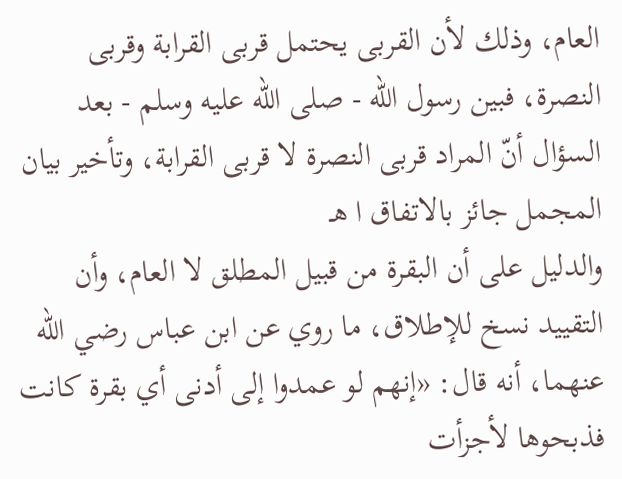العام، وذلك لأن القربى يحتمل قربى القرابة وقربى النصرة، فبين رسول الله - صلى الله عليه وسلم - بعد السؤال أنّ المراد قربى النصرة لا قربى القرابة، وتأخير بيان المجمل جائز بالاتفاق ا هـ
والدليل على أن البقرة من قبيل المطلق لا العام، وأن التقييد نسخ للإطلاق، ما روي عن ابن عباس رضي الله عنهما، أنه قال: «إنهم لو عمدوا إلى أدنى أي بقرة كانت فذبحوها لأجزأت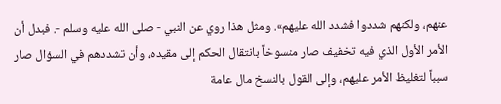عنهم، ولكنهم شددوا فشدد الله عليهم». ومثل هذا روي عن النبي - صلى الله عليه وسلم -. فبدل أن الأمر الأول الذي فيه تخفيف صار منسوخاً بانتقال الحكم إلى مقيده، وأن تشددهم في السؤال صار سبباً لتغليظ الأمر عليهم، وإلى القول بالنسخ مال عامة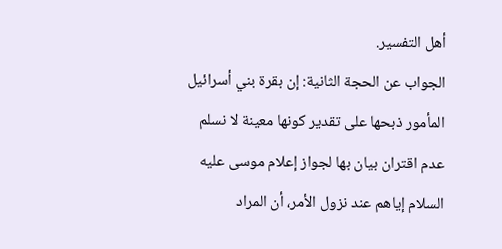أهل التفسير.
الجواب عن الحجة الثانية: إن بقرة بني أسرائيل المأمور ذبحها على تقدير كونها معينة لا نسلم عدم اقتران بيان بها لجواز إعلام موسى عليه السلام إياهم عند نزول الأمر، أن المراد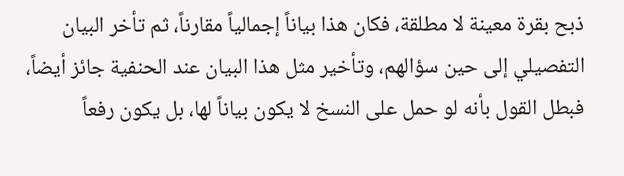ذبح بقرة معينة لا مطلقة، فكان هذا بياناً إجمالياً مقارناً، ثم تأخر البيان التفصيلي إلى حين سؤالهم، وتأخير مثل هذا البيان عند الحنفية جائز أيضاً، فبطل القول بأنه لو حمل على النسخ لا يكون بياناً لها، بل يكون رفعاً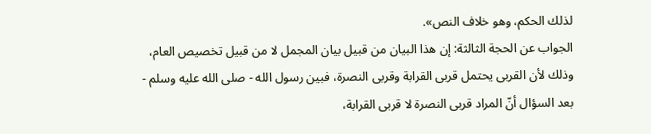لذلك الحكم، وهو خلاف النص».
الجواب عن الحجة الثالثة: إن هذا البيان من قبيل بيان المجمل لا من قبيل تخصيص العام، وذلك لأن القربى يحتمل قربى القرابة وقربى النصرة، فبين رسول الله - صلى الله عليه وسلم - بعد السؤال أنّ المراد قربى النصرة لا قربى القرابة،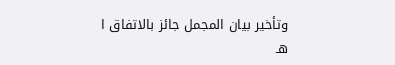وتأخير بيان المجمل جائز بالاتفاق ا هـ